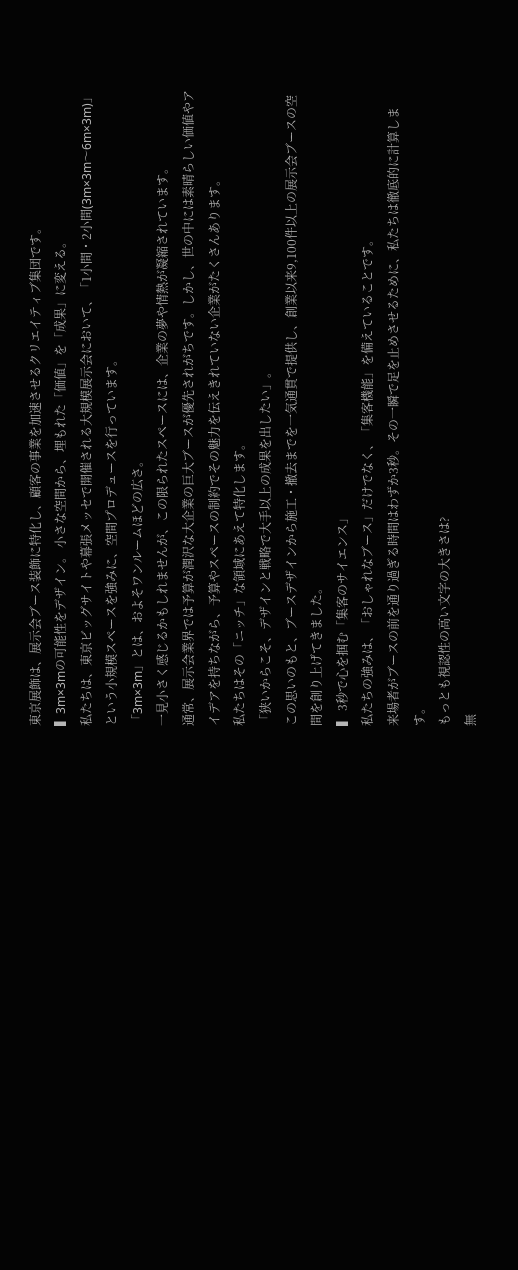東京展飾は、展示会ブース装飾に特化し、顧客の事業を加速させるクリエイティブ集団です。
▍3m×3mの可能性をデザイン。 小さな空間から、埋もれた「価値」を「成果」に変える。
私たちは、東京ビッグサイトや幕張メッセで開催される大規模展示会において、「1小間・2小間(3m×3m〜6m×3m)」という小規模スペースを強みに、空間プロデュースを行っています。
「3m×3m」とは、およそワンルームほどの広さ。
一見小さく感じるかもしれませんが、この限られたスペースには、企業の夢や情熱が凝縮されています。
通常、展示会業界では予算が潤沢な大企業の巨大ブースが優先されがちです。しかし、世の中には素晴らしい価値やアイデアを持ちながら、予算やスペースの制約でその魅力を伝えきれていない企業がたくさんあります。
私たちはその「ニッチ」な領域にあえて特化します。
「狭いからこそ、デザインと戦略で大手以上の成果を出したい」。
この思いのもと、ブースデザインから施工・撤去までを一気通貫で提供し、創業以来9,100件以上の展示会ブースの空間を創り上げてきました。
▍ 3秒で心を掴む「集客のサイエンス」
私たちの強みは、「おしゃれなブース」だけでなく、「集客機能」を備えていることです。
来場者がブースの前を通り過ぎる時間はわずか3秒。その一瞬で足を止めさせるために、私たちは徹底的に計算します。
もっとも視認性の高い文字の大きさは?
無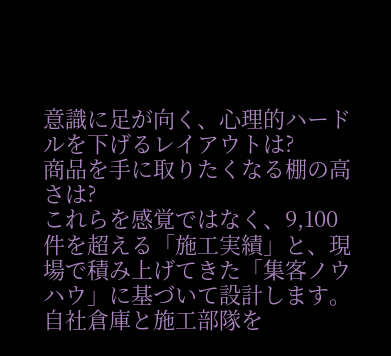意識に足が向く、心理的ハードルを下げるレイアウトは?
商品を手に取りたくなる棚の高さは?
これらを感覚ではなく、9,100件を超える「施工実績」と、現場で積み上げてきた「集客ノウハウ」に基づいて設計します。
自社倉庫と施工部隊を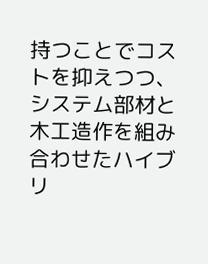持つことでコストを抑えつつ、システム部材と木工造作を組み合わせたハイブリ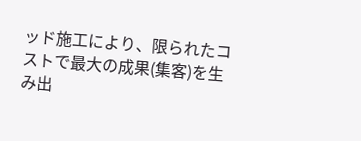ッド施工により、限られたコストで最大の成果(集客)を生み出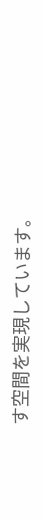す空間を実現しています。